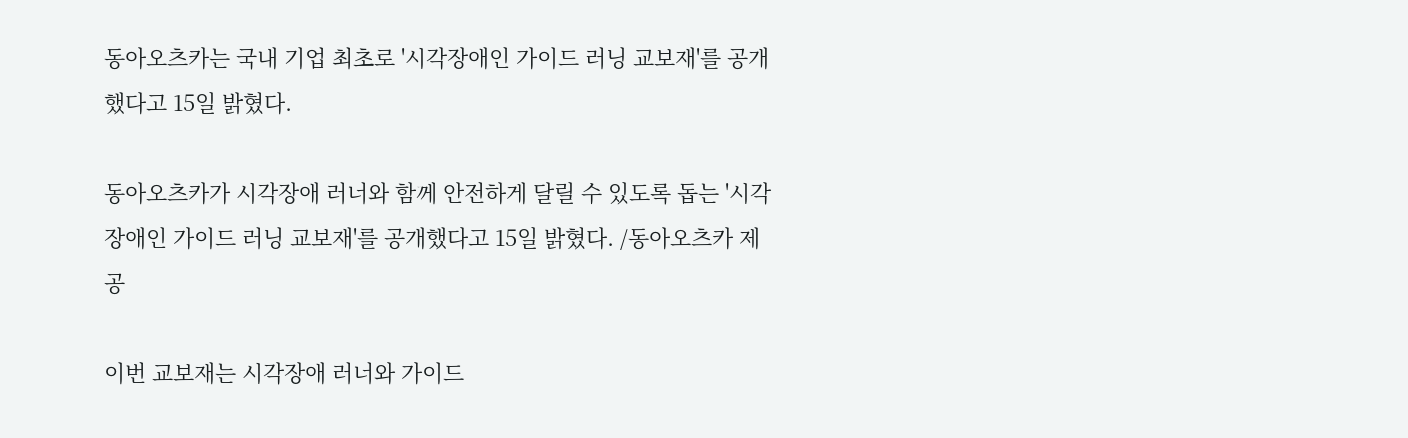동아오츠카는 국내 기업 최초로 '시각장애인 가이드 러닝 교보재'를 공개했다고 15일 밝혔다.

동아오츠카가 시각장애 러너와 함께 안전하게 달릴 수 있도록 돕는 '시각장애인 가이드 러닝 교보재'를 공개했다고 15일 밝혔다. /동아오츠카 제공

이번 교보재는 시각장애 러너와 가이드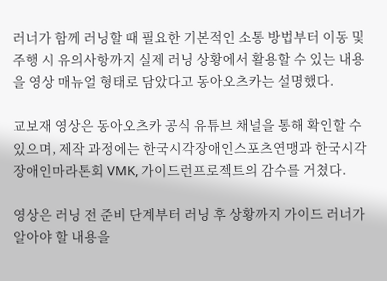러너가 함께 러닝할 때 필요한 기본적인 소통 방법부터 이동 및 주행 시 유의사항까지 실제 러닝 상황에서 활용할 수 있는 내용을 영상 매뉴얼 형태로 담았다고 동아오츠카는 설명했다.

교보재 영상은 동아오츠카 공식 유튜브 채널을 통해 확인할 수 있으며, 제작 과정에는 한국시각장애인스포츠연맹과 한국시각장애인마라톤회 VMK, 가이드런프로젝트의 감수를 거쳤다.

영상은 러닝 전 준비 단계부터 러닝 후 상황까지 가이드 러너가 알아야 할 내용을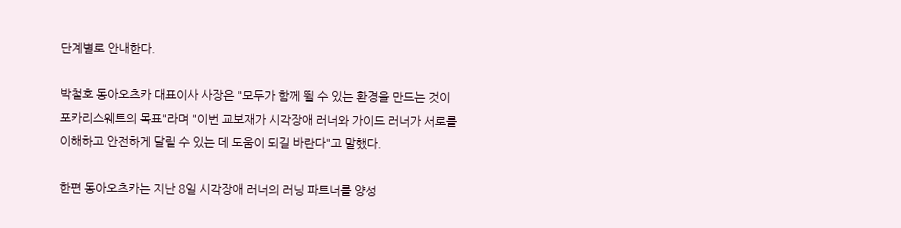단계별로 안내한다.

박철호 동아오츠카 대표이사 사장은 "모두가 함께 뛸 수 있는 환경을 만드는 것이 포카리스웨트의 목표"라며 "이번 교보재가 시각장애 러너와 가이드 러너가 서로를 이해하고 안전하게 달릴 수 있는 데 도움이 되길 바란다"고 말했다.

한편 동아오츠카는 지난 8일 시각장애 러너의 러닝 파트너를 양성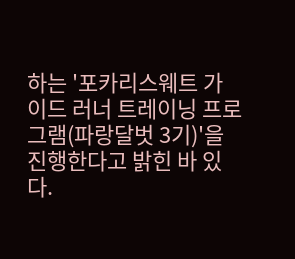하는 '포카리스웨트 가이드 러너 트레이닝 프로그램(파랑달벗 3기)'을 진행한다고 밝힌 바 있다.